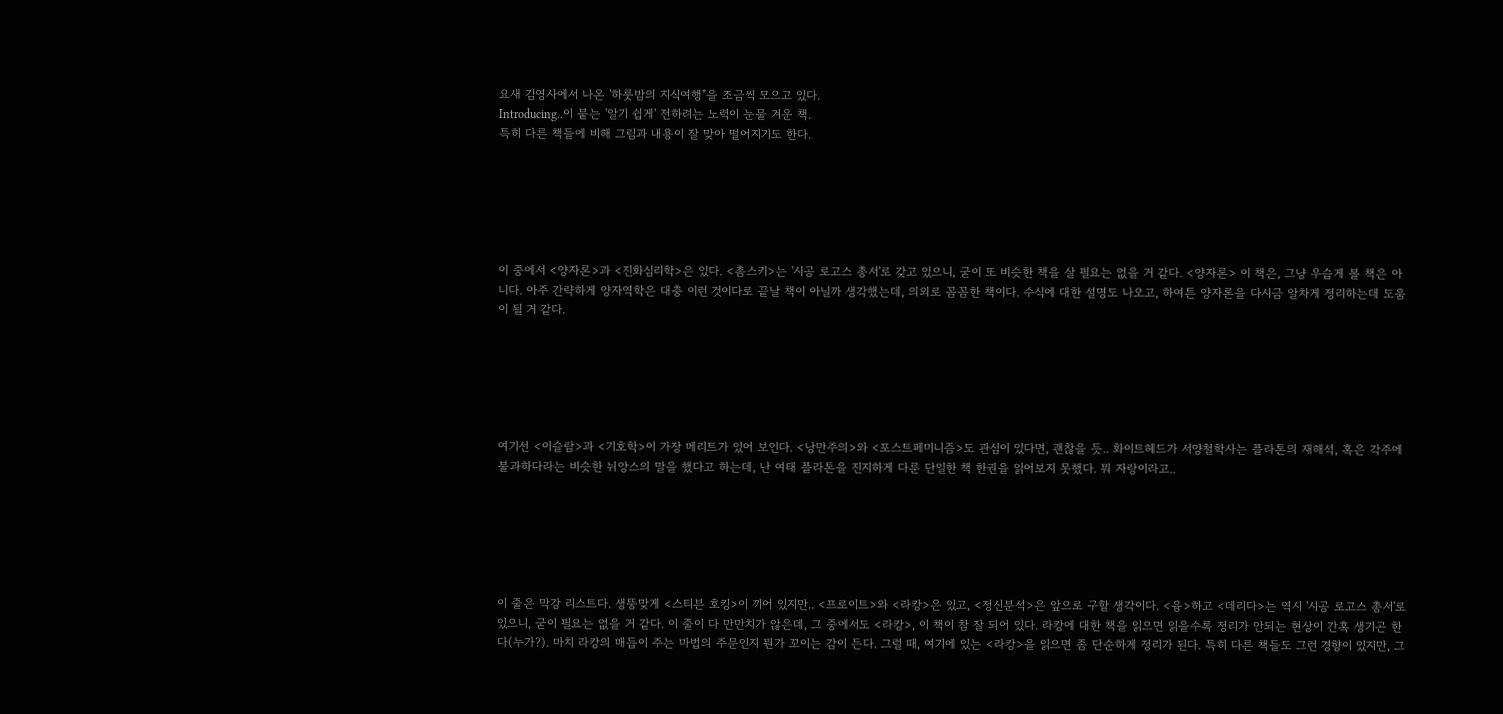요새 김영사에서 나온 '하룻밤의 지식여행"을 조금씩 모으고 있다.
Introducing..이 붙는 '알기 쉽게' 전하려는 노력이 눈물 겨운 책.
특히 다른 책들에 비해 그림과 내용이 잘 맞아 떨어지기도 한다.






이 중에서 <양자론>과 <진화심리학>은 있다. <촘스키>는 '시공 로고스 총서'로 갖고 있으니, 굳이 또 비슷한 책을 살 필요는 없을 거 같다. <양자론> 이 책은, 그냥 우습게 볼 책은 아니다. 아주 간략하게 양자역학은 대충 이런 것이다로 끝날 책이 아닐까 생각했는데, 의외로 꼼꼼한 책이다. 수식에 대한 설명도 나오고, 하여튼 양자론을 다시금 알차게 정리하는데 도움이 될 거 같다.






여기선 <이슬람>과 <기호학>이 가장 메리트가 있어 보인다. <낭만주의>와 <포스트페미니즘>도 관심이 있다면, 괜찮을 듯.. 화이트헤드가 서양철학사는 플라톤의 재해석, 혹은 각주에 불과하다라는 비슷한 뉘앙스의 말을 했다고 하는데, 난 여태 플라톤을 진지하게 다룬 단일한 책 한권을 읽어보지 못했다. 뭐 자랑이라고..






이 줄은 막강 리스트다. 생뚱맞게 <스티븐 호킹>이 끼어 있지만.. <프로이트>와 <라캉>은 있고, <정신분석>은 앞으로 구할 생각이다. <융>하고 <데리다>는 역시 '시공 로고스 총서'로 있으니, 굳이 필요는 없을 거 같다. 이 줄이 다 만만치가 않은데, 그 중에서도 <라캉>, 이 책이 참 잘 되어 있다. 라캉에 대한 책을 읽으면 읽을수록 정리가 안되는 현상이 간혹 생기곤 한다(누가?). 마치 라캉의 매듭이 주는 마법의 주문인지 뭔가 꼬이는 감이 든다. 그럴 때, 여기에 있는 <라캉>을 읽으면 좀 단순하게 정리가 된다. 특히 다른 책들도 그런 경향이 있지만, 그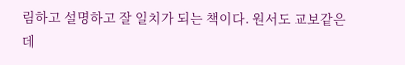림하고 설명하고 잘 일치가 되는 책이다. 원서도 교보같은데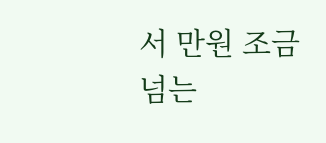서 만원 조금 넘는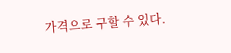가격으로 구할 수 있다.